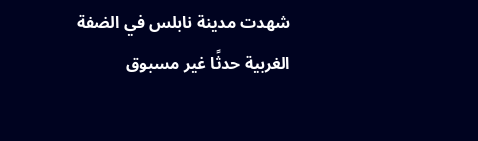شهدت مدينة نابلس في الضفة الغربية حدثًا غير مسبوق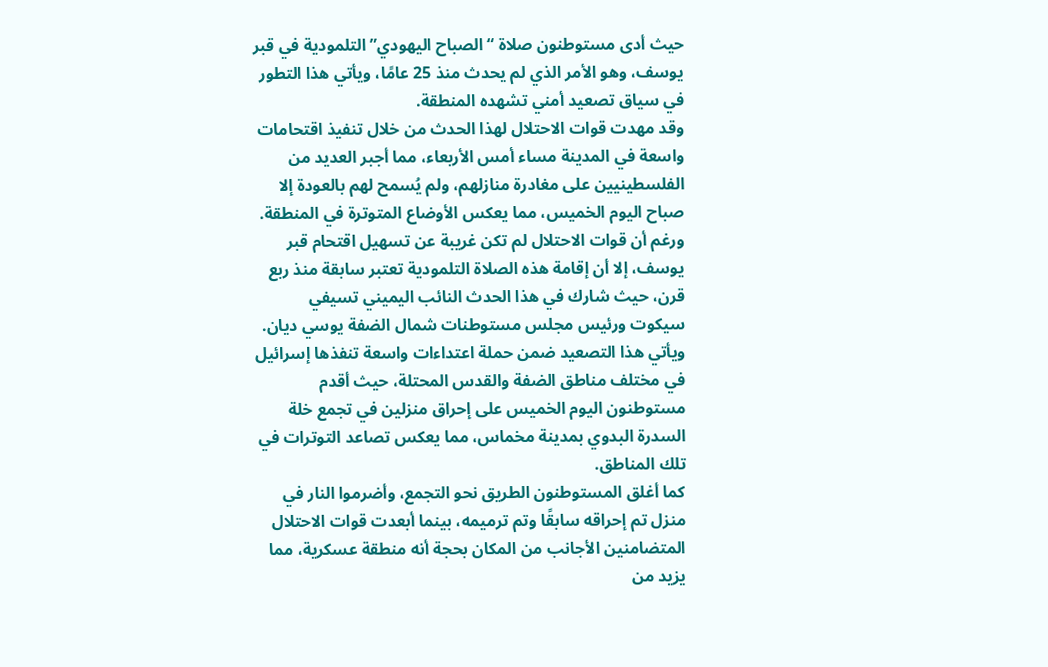حيث أدى مستوطنون صلاة “الصباح اليهودي” التلمودية في قبر يوسف، وهو الأمر الذي لم يحدث منذ 25 عامًا، ويأتي هذا التطور في سياق تصعيد أمني تشهده المنطقة.
وقد مهدت قوات الاحتلال لهذا الحدث من خلال تنفيذ اقتحامات واسعة في المدينة مساء أمس الأربعاء، مما أجبر العديد من الفلسطينيين على مغادرة منازلهم، ولم يُسمح لهم بالعودة إلا صباح اليوم الخميس، مما يعكس الأوضاع المتوترة في المنطقة.
ورغم أن قوات الاحتلال لم تكن غريبة عن تسهيل اقتحام قبر يوسف، إلا أن إقامة هذه الصلاة التلمودية تعتبر سابقة منذ ربع قرن، حيث شارك في هذا الحدث النائب اليميني تسيفي سيكوت ورئيس مجلس مستوطنات شمال الضفة يوسي ديان.
ويأتي هذا التصعيد ضمن حملة اعتداءات واسعة تنفذها إسرائيل في مختلف مناطق الضفة والقدس المحتلة، حيث أقدم مستوطنون اليوم الخميس على إحراق منزلين في تجمع خلة السدرة البدوي بمدينة مخماس، مما يعكس تصاعد التوترات في تلك المناطق.
كما أغلق المستوطنون الطريق نحو التجمع، وأضرموا النار في منزل تم إحراقه سابقًا وتم ترميمه، بينما أبعدت قوات الاحتلال المتضامنين الأجانب من المكان بحجة أنه منطقة عسكرية، مما يزيد من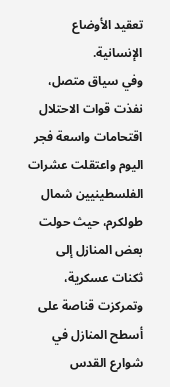تعقيد الأوضاع الإنسانية.
وفي سياق متصل، نفذت قوات الاحتلال اقتحامات واسعة فجر اليوم واعتقلت عشرات الفلسطينيين شمال طولكرم، حيث حولت بعض المنازل إلى ثكنات عسكرية، وتمركزت قناصة على أسطح المنازل في شوارع القدس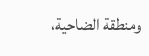ومنطقة الضاحية،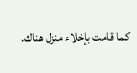كما قامت بإخلاء منزل هناك.